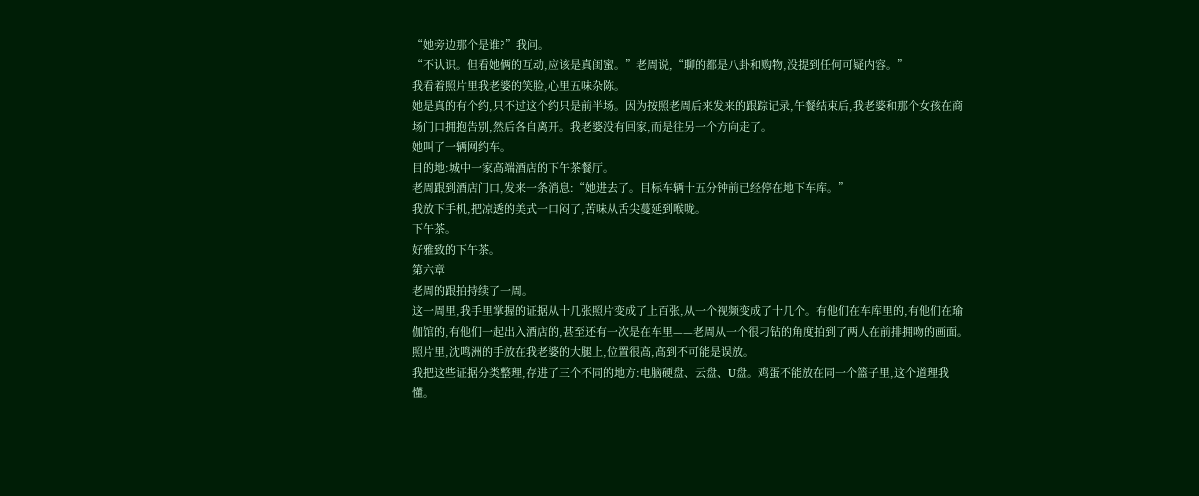“她旁边那个是谁?”我问。
“不认识。但看她俩的互动,应该是真闺蜜。”老周说,“聊的都是八卦和购物,没提到任何可疑内容。”
我看着照片里我老婆的笑脸,心里五味杂陈。
她是真的有个约,只不过这个约只是前半场。因为按照老周后来发来的跟踪记录,午餐结束后,我老婆和那个女孩在商场门口拥抱告别,然后各自离开。我老婆没有回家,而是往另一个方向走了。
她叫了一辆网约车。
目的地:城中一家高端酒店的下午茶餐厅。
老周跟到酒店门口,发来一条消息:“她进去了。目标车辆十五分钟前已经停在地下车库。”
我放下手机,把凉透的美式一口闷了,苦味从舌尖蔓延到喉咙。
下午茶。
好雅致的下午茶。
第六章
老周的跟拍持续了一周。
这一周里,我手里掌握的证据从十几张照片变成了上百张,从一个视频变成了十几个。有他们在车库里的,有他们在瑜伽馆的,有他们一起出入酒店的,甚至还有一次是在车里——老周从一个很刁钻的角度拍到了两人在前排拥吻的画面。
照片里,沈鸣洲的手放在我老婆的大腿上,位置很高,高到不可能是误放。
我把这些证据分类整理,存进了三个不同的地方:电脑硬盘、云盘、U盘。鸡蛋不能放在同一个篮子里,这个道理我懂。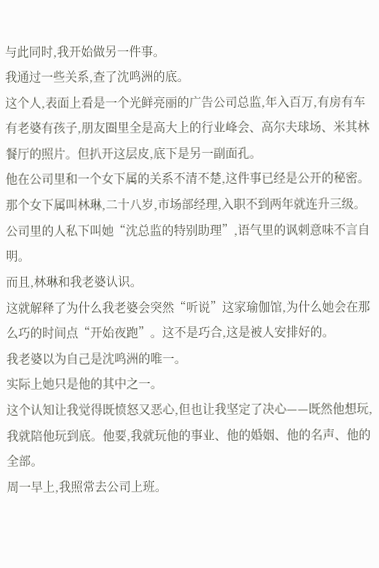与此同时,我开始做另一件事。
我通过一些关系,查了沈鸣洲的底。
这个人,表面上看是一个光鲜亮丽的广告公司总监,年入百万,有房有车有老婆有孩子,朋友圈里全是高大上的行业峰会、高尔夫球场、米其林餐厅的照片。但扒开这层皮,底下是另一副面孔。
他在公司里和一个女下属的关系不清不楚,这件事已经是公开的秘密。那个女下属叫林琳,二十八岁,市场部经理,入职不到两年就连升三级。公司里的人私下叫她“沈总监的特别助理”,语气里的讽刺意味不言自明。
而且,林琳和我老婆认识。
这就解释了为什么我老婆会突然“听说”这家瑜伽馆,为什么她会在那么巧的时间点“开始夜跑”。这不是巧合,这是被人安排好的。
我老婆以为自己是沈鸣洲的唯一。
实际上她只是他的其中之一。
这个认知让我觉得既愤怒又恶心,但也让我坚定了决心——既然他想玩,我就陪他玩到底。他要,我就玩他的事业、他的婚姻、他的名声、他的全部。
周一早上,我照常去公司上班。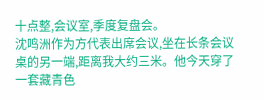十点整,会议室,季度复盘会。
沈鸣洲作为方代表出席会议,坐在长条会议桌的另一端,距离我大约三米。他今天穿了一套藏青色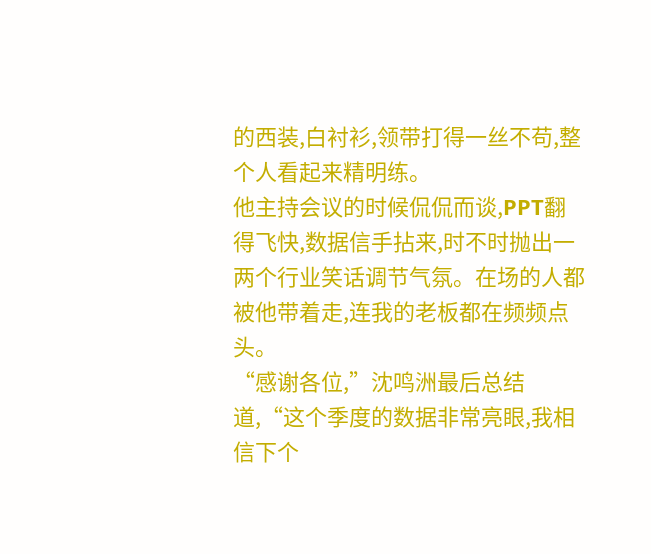的西装,白衬衫,领带打得一丝不苟,整个人看起来精明练。
他主持会议的时候侃侃而谈,PPT翻得飞快,数据信手拈来,时不时抛出一两个行业笑话调节气氛。在场的人都被他带着走,连我的老板都在频频点头。
“感谢各位,”沈鸣洲最后总结道,“这个季度的数据非常亮眼,我相信下个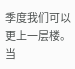季度我们可以更上一层楼。当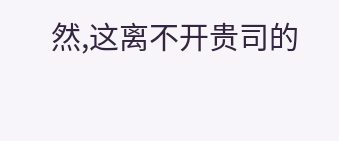然,这离不开贵司的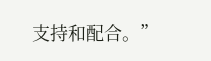支持和配合。”